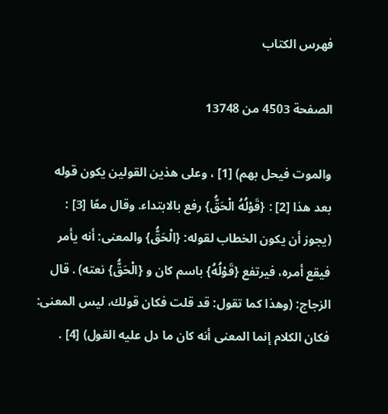فهرس الكتاب

الصفحة 4503 من 13748

والموت فيحل بهم) [1] ، وعلى هذين القولين يكون قوله بعد هذا [2] : {قَوْلُهُ الْحَقُّ} رفع بالابتداء. وقال معًا [3] : (يجوز أن يكون الخطاب لقوله: {الْحَقُّ} والمعنى: أنه يأمر فيقع أمره، فيرتفع {قَوْلُهُ} باسم كان و {الْحَقُّ} نعته) . قال الزجاج: (وهذا كما تقول: قد قلت فكان قولك، ليس المعنى: فكان الكلام إنما المعنى أنه كان ما دل عليه القول) [4] .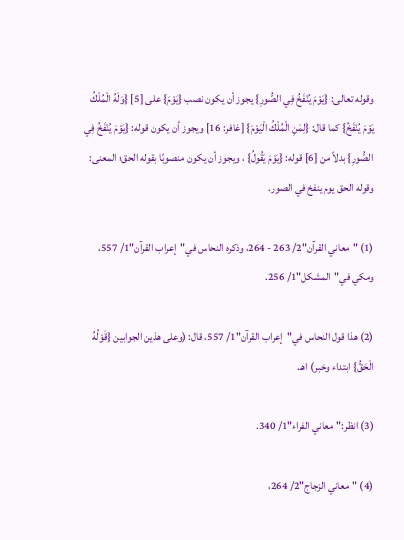وقوله تعالى: {يَوْمَ يُنْفَخُ فِي الصُّورِ} يجوز أن يكون نصب {يَوْمَ} على [5] {وَلَهُ الْمُلْكُ يَوْمَ يُنْفَخُ} كما قال: {لِمَنِ الْمُلْكُ الْيَوْمَ} [غافر: 16] ويجوز أن يكون قوله: {يَوْمَ يُنْفَخُ فِي الصُّورِ} بدلاً من [6] قوله: {يَوْمَ يَقُولُ} ، ويجوز أن يكون منصوبًا بقوله الحق؛ المعنى: وقوله الحق يوم ينفخ في الصور.

(1) "معاني القرآن"2/ 263 - 264، وذكره النحاس في"إعراب القرآن"1/ 557، ومكي في"المشكل"1/ 256.

(2) هذا قول النحاس في"إعراب القرآن"1/ 557، قال: (وعلى هذين الجوابين {قَوْلُهُ الْحَقُّ} ابتداء وخبر) اهـ.

(3) انظر:"معاني الفراء"1/ 340.

(4) "معاني الزجاج"2/ 264،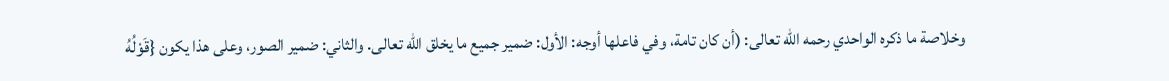وخلاصة ما ذكره الواحدي رحمه الله تعالى: (أن كان تامة، وفي فاعلها أوجه: الأول: ضمير جميع ما يخلق الله تعالى. والثاني: ضمير الصور، وعلى هذا يكون {قَوْلُهُ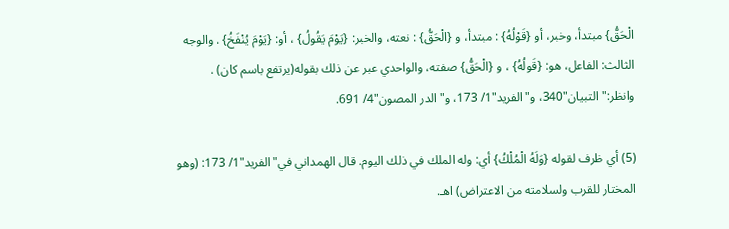الْحَقُّ} مبتدأ، وخبر، أو {قَوْلُهُ} : مبتدأ، و {الْحَقُّ} : نعته، والخبر: {يَوْمَ يَقُولُ} ، أو: {يَوْمَ يُنْفَخُ} . والوجه الثالث: الفاعل، هو: {قَولُهُ} ، و {الْحَقُّ} صفته، والواحدي عبر عن ذلك بقوله(يرتفع باسم كان) . وانظر:"التبيان"340، و"الفريد"1/ 173، و"الدر المصون"4/ 691.

(5) أي ظرف لقوله {وَلَهُ الْمُلْكُ} أي: وله الملك في ذلك اليوم. قال الهمداني في"الفريد"1/ 173: (وهو المختار للقرب ولسلامته من الاعتراض) اهـ.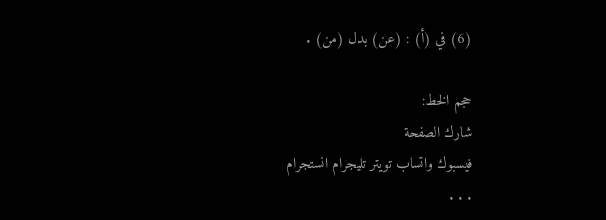(6) في (أ) : (عن) بدل (من) .

حجم الخط:
شارك الصفحة
فيسبوك واتساب تويتر تليجرام انستجرام
. . .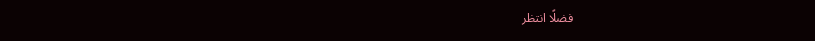فضلًا انتظر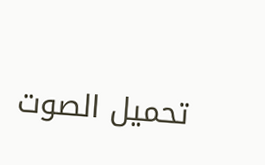تحميل الصوت